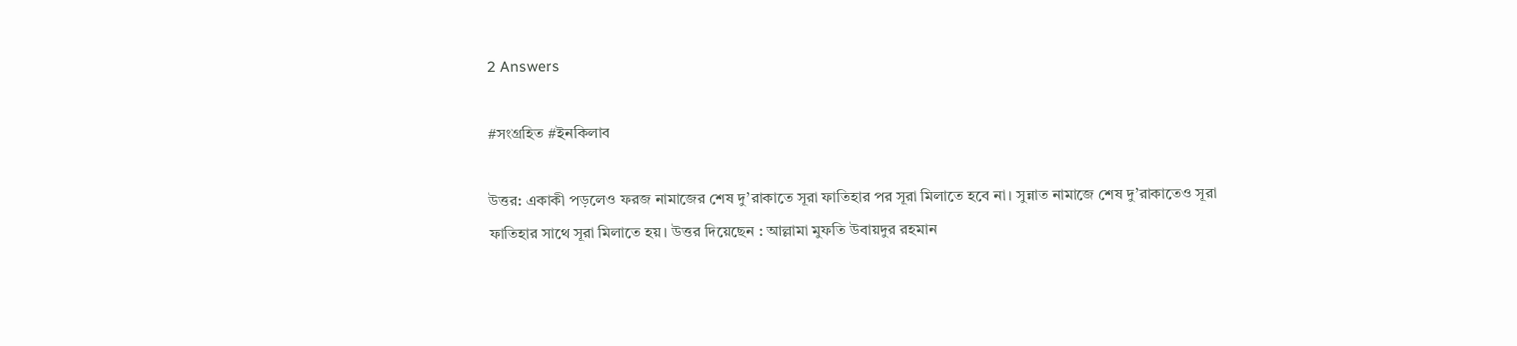2 Answers

#সংগ্রহিত #ইনকিলাব

উত্তর: একাকী পড়লেও ফরজ নামাজের শেষ দু’রাকাতে সূরা ফাতিহার পর সূরা মিলাতে হবে না। সুন্নাত নামাজে শেষ দু’রাকাতেও সূরা ফাতিহার সাথে সূরা মিলাতে হয়। উত্তর দিয়েছেন : আল্লামা মুফতি উবায়দুর রহমান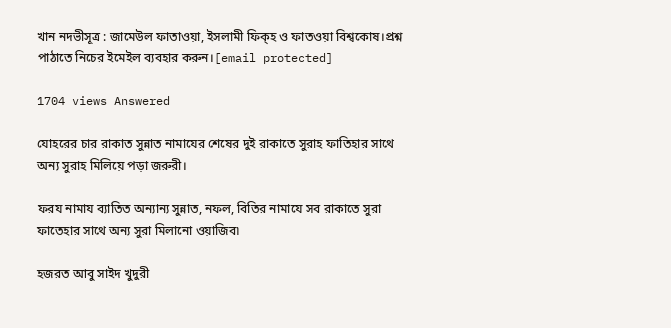খান নদভীসূত্র : জামেউল ফাতাওয়া, ইসলামী ফিক্হ ও ফাতওয়া বিশ্বকোষ।প্রশ্ন পাঠাতে নিচের ইমেইল ব্যবহার করুন।[email protected]

1704 views Answered

যোহরের চার রাকাত সুন্নাত নামাযের শেষের দুই রাকাতে সুরাহ ফাতিহার সাথে অন্য সুরাহ মিলিয়ে পড়া জরুরী।

ফরয নামায ব্যাতিত অন্যান্য সুন্নাত, নফল, বিতির নামাযে সব রাকাতে সুরা ফাতেহার সাথে অন্য সুরা মিলানো ওয়াজিব৷

হজরত আবু সাইদ খুদুরী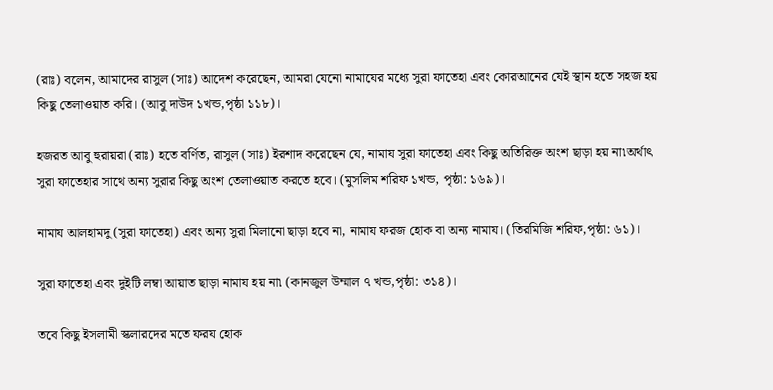(রাঃ) বলেন, আমাদের রাসুল (সাঃ) আদেশ করেছেন, আমরা যেনো নামাযের মধ্যে সুরা ফাতেহা এবং কোরআনের যেই স্থান হতে সহজ হয় কিছু তেলাওয়াত করি। (আবু দাউদ ১খন্ড,পৃষ্ঠা ১১৮)।

হজরত আবু হুরায়রা (রাঃ) হতে বর্ণিত, রাসুল (সাঃ) ইরশাদ করেছেন যে, নামায সুরা ফাতেহা এবং কিছু অতিরিক্ত অংশ ছাড়া হয় না৷অর্থাৎ সুরা ফাতেহার সাথে অন্য সুরার কিছু অংশ তেলাওয়াত করতে হবে। (মুসলিম শরিফ ১খন্ড, পৃষ্ঠা: ১৬৯)।

নামায আলহামদু (সুরা ফাতেহা) এবং অন্য সুরা মিলানো ছাড়া হবে না, নামায ফরজ হোক বা অন্য নামায। (তিরমিজি শরিফ,পৃষ্ঠা: ৬১)।

সুরা ফাতেহা এবং দুইটি লম্বা আয়াত ছাড়া নামায হয় না৷ (কানজুল উম্মাল ৭ খন্ড,পৃষ্ঠা: ৩১৪)।

তবে কিছু ইসলামী স্কলারদের মতে ফরয হোক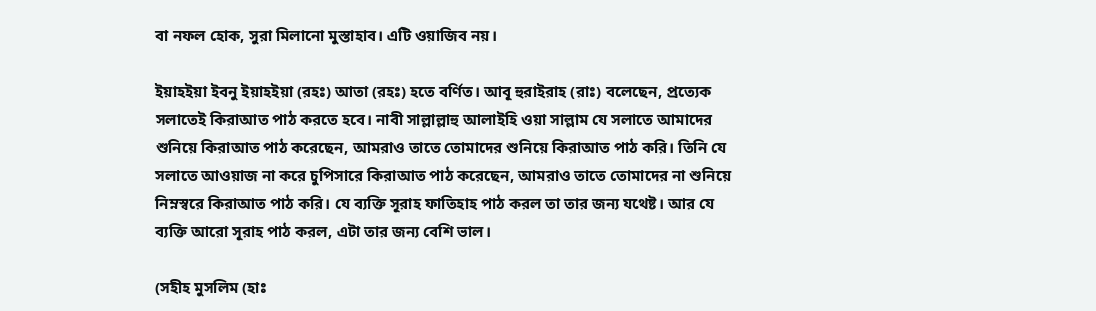বা নফল হোক, সুরা মিলানো মুস্তাহাব। এটি ওয়াজিব নয়।

ইয়াহইয়া ইবনু ইয়াহইয়া (রহঃ) আতা (রহঃ) হতে বর্ণিত। আবূ হুরাইরাহ (রাঃ) বলেছেন, প্রত্যেক সলাতেই কিরাআত পাঠ করতে হবে। নাবী সাল্লাল্লাহু আলাইহি ওয়া সাল্লাম যে সলাতে আমাদের শুনিয়ে কিরাআত পাঠ করেছেন, আমরাও তাতে তোমাদের শুনিয়ে কিরাআত পাঠ করি। তিনি যে সলাতে আওয়াজ না করে চুপিসারে কিরাআত পাঠ করেছেন, আমরাও তাতে তোমাদের না শুনিয়ে নিম্নস্বরে কিরাআত পাঠ করি। যে ব্যক্তি সূরাহ ফাতিহাহ পাঠ করল তা তার জন্য যথেষ্ট। আর যে ব্যক্তি আরো সূরাহ পাঠ করল, এটা তার জন্য বেশি ভাল।

(সহীহ মুসলিম (হাঃ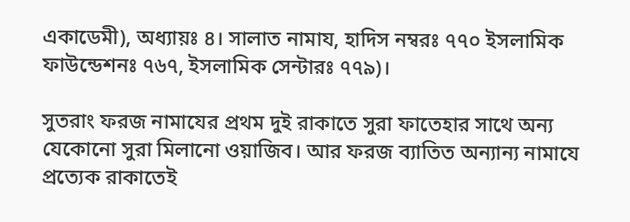একাডেমী), অধ্যায়ঃ ৪। সালাত নামায, হাদিস নম্বরঃ ৭৭০ ইসলামিক ফাউন্ডেশনঃ ৭৬৭, ইসলামিক সেন্টারঃ ৭৭৯)।

সুতরাং ফরজ নামাযের প্রথম দুই রাকাতে সুরা ফাতেহার সাথে অন্য যেকোনো সুরা মিলানো ওয়াজিব। আর ফরজ ব্যাতিত অন্যান্য নামাযে প্রত্যেক রাকাতেই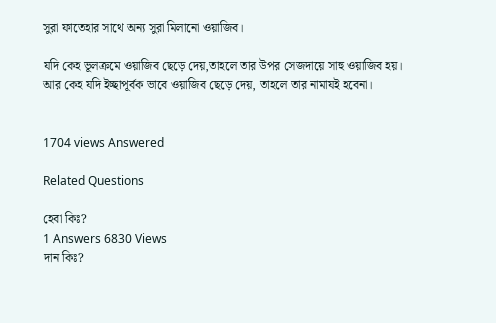সুরা ফাতেহার সাথে অন্য সুরা মিলানো ওয়াজিব।

যদি কেহ ভূলক্রমে ওয়াজিব ছেড়ে দেয়,তাহলে তার উপর সেজদায়ে সাহু ওয়াজিব হয়। আর কেহ যদি ইচ্ছাপূর্বক ভাবে ওয়াজিব ছেড়ে দেয়, তাহলে তার নামাযই হবেনা।


1704 views Answered

Related Questions

হেবা কিঃ?
1 Answers 6830 Views
দান কিঃ?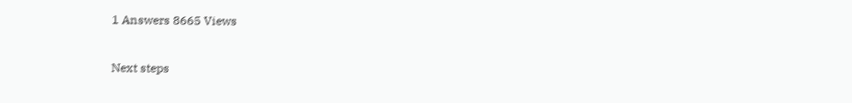1 Answers 8665 Views

Next steps